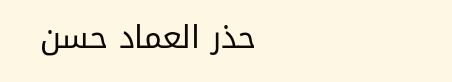حذر العماد حسن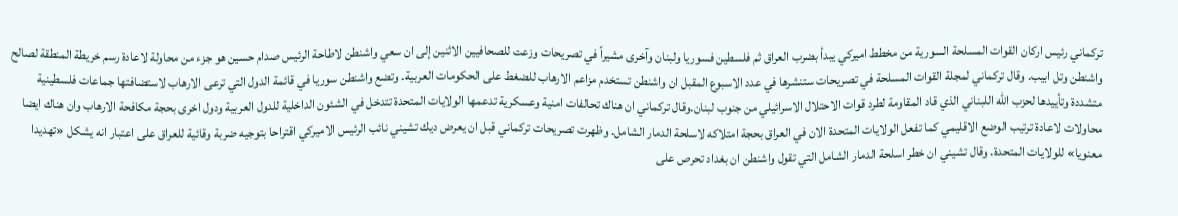تركماني رئيس اركان القوات المسلحة السورية من مخطط اميركي يبدأ بضرب العراق ثم فلسطين فسوريا ولبنان وآخرى مشيراً في تصريحات وزعت للصحافيين الاثنين إلى ان سعي واشنطن لاطاحة الرئيس صدام حسين هو جزء من محاولة لاعادة رسم خريطة المنطقة لصالح واشنطن وتل ابيب. وقال تركماني لمجلة القوات المسلحة في تصريحات ستنشرها في عدد الاسبوع المقبل ان واشنطن تستخدم مزاعم الارهاب للضغط على الحكومات العربية. وتضع واشنطن سوريا في قائمة الدول التي ترعى الارهاب لاستضافتها جماعات فلسطينية متشددة وتأييدها لحزب الله اللبناني الذي قاد المقاومة لطرد قوات الاحتلال الاسرائيلي من جنوب لبنان.وقال تركماني ان هناك تحالفات امنية وعسكرية تدعمها الولايات المتحدة تتدخل في الشئون الداخلية للدول العربية ودول اخرى بحجة مكافحة الارهاب وان هناك ايضا محاولات لاعادة ترتيب الوضع الاقليمي كما تفعل الولايات المتحدة الان في العراق بحجة امتلاكه لاسلحة الدمار الشامل. وظهرت تصريحات تركماني قبل ان يعرض ديك تشيني نائب الرئيس الاميركي اقتراحا بتوجيه ضربة وقائية للعراق على اعتبار انه يشكل «تهديدا معنويا» للولايات المتحدة. وقال تشيني ان خطر اسلحة الدمار الشامل التي تقول واشنطن ان بغداد تحرص على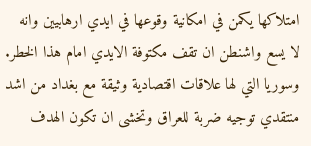امتلاكها يكمن في امكانية وقوعها في ايدي ارهابيين وانه لا يسع واشنطن ان تقف مكتوفة الايدي امام هذا الخطر. وسوريا التي لها علاقات اقتصادية وثيقة مع بغداد من اشد منتقدي توجيه ضربة للعراق وتخشى ان تكون الهدف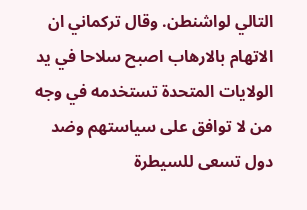التالي لواشنطن. وقال تركماني ان الاتهام بالارهاب اصبح سلاحا في يد الولايات المتحدة تستخدمه في وجه من لا توافق على سياستهم وضد دول تسعى للسيطرة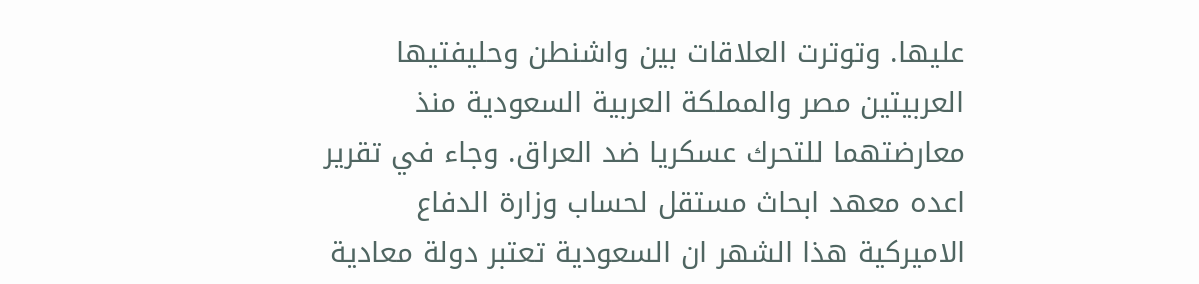عليها. وتوترت العلاقات بين واشنطن وحليفتيها العربيتين مصر والمملكة العربية السعودية منذ معارضتهما للتحرك عسكريا ضد العراق. وجاء في تقرير اعده معهد ابحاث مستقل لحساب وزارة الدفاع الاميركية هذا الشهر ان السعودية تعتبر دولة معادية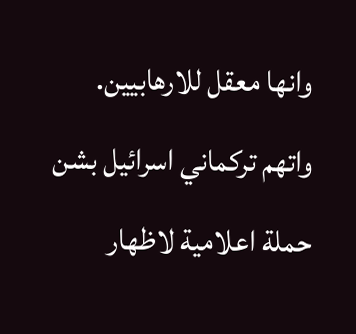وانها معقل للارهابيين. واتهم تركماني اسرائيل بشن حملة اعلامية لاظهار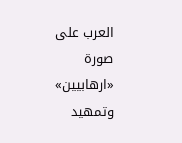العرب على صورة «ارهابيين» وتمهيد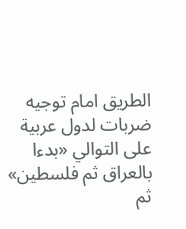الطريق امام توجيه ضربات لدول عربية على التوالي «بدءا بالعراق ثم فلسطين» ثم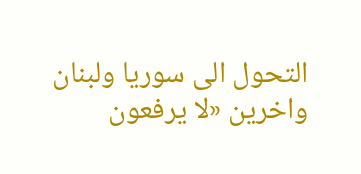التحول الى سوريا ولبنان واخرين «لا يرفعون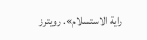راية الاستسلام». رويترز